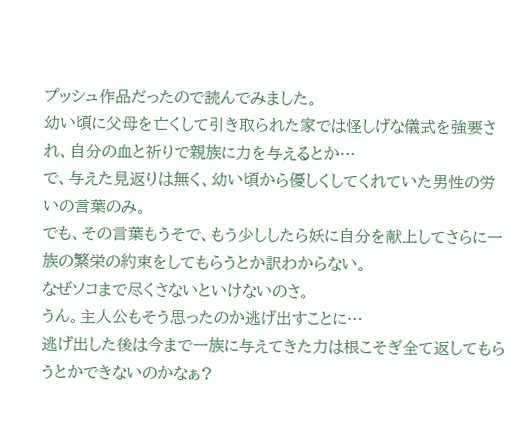プッシュ作品だったので読んでみました。
幼い頃に父母を亡くして引き取られた家では怪しげな儀式を強要され、自分の血と祈りで親族に力を与えるとか…
で、与えた見返りは無く、幼い頃から優しくしてくれていた男性の労いの言葉のみ。
でも、その言葉もうそで、もう少ししたら妖に自分を献上してさらに一族の繁栄の約束をしてもらうとか訳わからない。
なぜソコまで尽くさないといけないのさ。
うん。主人公もそう思ったのか逃げ出すことに…
逃げ出した後は今まで一族に与えてきた力は根こそぎ全て返してもらうとかできないのかなぁ?